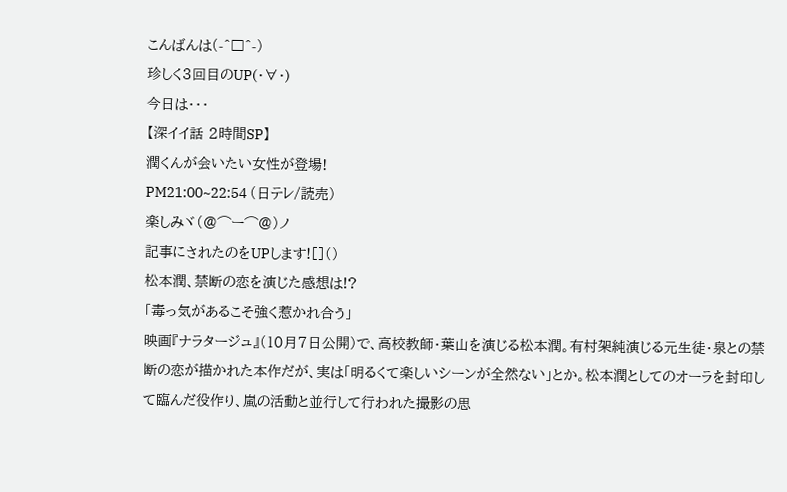こんばんは(-^□^-)
珍しく3回目のUP(・∀・)
今日は・・・
【深イイ話 2時間SP】
潤くんが会いたい女性が登場!
PM21:00~22:54 (日テレ/読売)
楽しみヾ(@⌒ー⌒@)ノ
記事にされたのをUPします![]()
松本潤、禁断の恋を演じた感想は!?
「毒っ気があるこそ強く惹かれ合う」
映画『ナラタージュ』(10月7日公開)で、高校教師・葉山を演じる松本潤。有村架純演じる元生徒・泉との禁断の恋が描かれた本作だが、実は「明るくて楽しいシーンが全然ない」とか。松本潤としてのオーラを封印して臨んだ役作り、嵐の活動と並行して行われた撮影の思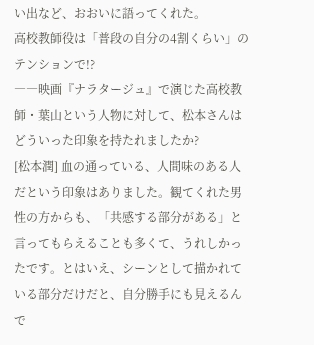い出など、おおいに語ってくれた。
高校教師役は「普段の自分の4割くらい」のテンションで!?
――映画『ナラタージュ』で演じた高校教師・葉山という人物に対して、松本さんはどういった印象を持たれましたか?
[松本潤] 血の通っている、人間味のある人だという印象はありました。観てくれた男性の方からも、「共感する部分がある」と言ってもらえることも多くて、うれしかったです。とはいえ、シーンとして描かれている部分だけだと、自分勝手にも見えるんで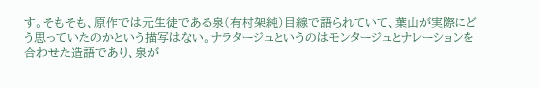す。そもそも、原作では元生徒である泉(有村架純)目線で語られていて、葉山が実際にどう思っていたのかという描写はない。ナラタージュというのはモンタージュとナレーションを合わせた造語であり、泉が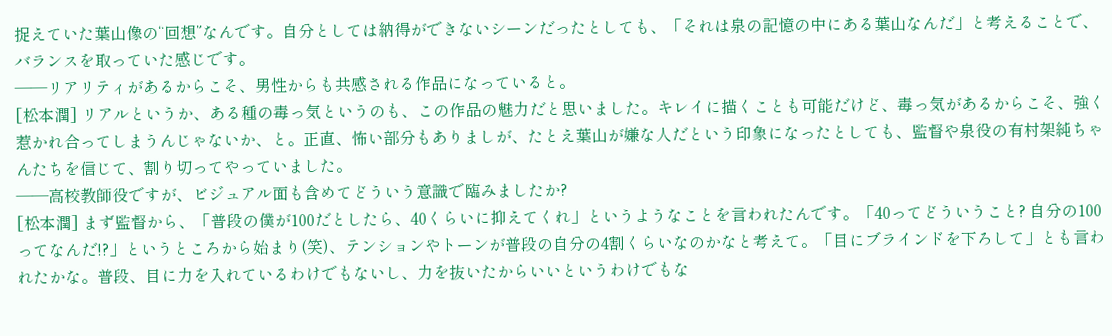捉えていた葉山像の“回想”なんです。自分としては納得ができないシーンだったとしても、「それは泉の記憶の中にある葉山なんだ」と考えることで、バランスを取っていた感じです。
――リアリティがあるからこそ、男性からも共感される作品になっていると。
[松本潤] リアルというか、ある種の毒っ気というのも、この作品の魅力だと思いました。キレイに描くことも可能だけど、毒っ気があるからこそ、強く惹かれ合ってしまうんじゃないか、と。正直、怖い部分もありましが、たとえ葉山が嫌な人だという印象になったとしても、監督や泉役の有村架純ちゃんたちを信じて、割り切ってやっていました。
――高校教師役ですが、ビジュアル面も含めてどういう意識で臨みましたか?
[松本潤] まず監督から、「普段の僕が100だとしたら、40くらいに抑えてくれ」というようなことを言われたんです。「40ってどういうこと? 自分の100ってなんだ!?」というところから始まり(笑)、テンションやトーンが普段の自分の4割くらいなのかなと考えて。「目にブラインドを下ろして」とも言われたかな。普段、目に力を入れているわけでもないし、力を抜いたからいいというわけでもな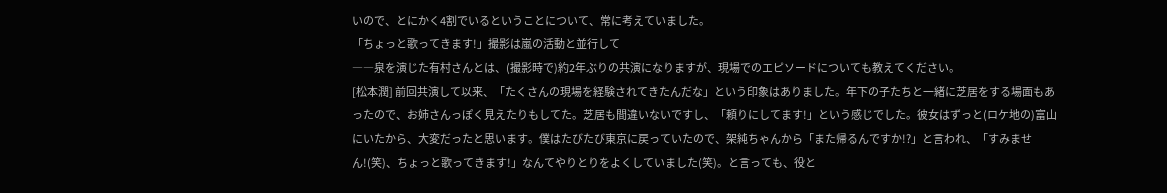いので、とにかく4割でいるということについて、常に考えていました。
「ちょっと歌ってきます!」撮影は嵐の活動と並行して
――泉を演じた有村さんとは、(撮影時で)約2年ぶりの共演になりますが、現場でのエピソードについても教えてください。
[松本潤] 前回共演して以来、「たくさんの現場を経験されてきたんだな」という印象はありました。年下の子たちと一緒に芝居をする場面もあったので、お姉さんっぽく見えたりもしてた。芝居も間違いないですし、「頼りにしてます!」という感じでした。彼女はずっと(ロケ地の)富山にいたから、大変だったと思います。僕はたびたび東京に戻っていたので、架純ちゃんから「また帰るんですか!?」と言われ、「すみません!(笑)、ちょっと歌ってきます!」なんてやりとりをよくしていました(笑)。と言っても、役と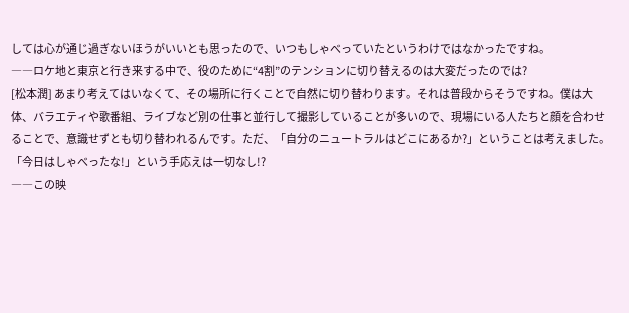しては心が通じ過ぎないほうがいいとも思ったので、いつもしゃべっていたというわけではなかったですね。
――ロケ地と東京と行き来する中で、役のために“4割”のテンションに切り替えるのは大変だったのでは?
[松本潤] あまり考えてはいなくて、その場所に行くことで自然に切り替わります。それは普段からそうですね。僕は大体、バラエティや歌番組、ライブなど別の仕事と並行して撮影していることが多いので、現場にいる人たちと顔を合わせることで、意識せずとも切り替われるんです。ただ、「自分のニュートラルはどこにあるか?」ということは考えました。
「今日はしゃべったな!」という手応えは一切なし!?
――この映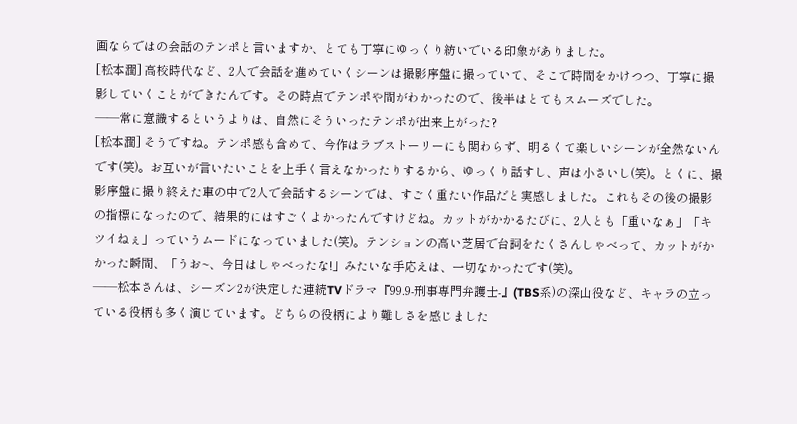画ならではの会話のテンポと言いますか、とても丁寧にゆっくり紡いでいる印象がありました。
[松本潤] 高校時代など、2人で会話を進めていくシーンは撮影序盤に撮っていて、そこで時間をかけつつ、丁寧に撮影していくことができたんです。その時点でテンポや間がわかったので、後半はとてもスムーズでした。
――常に意識するというよりは、自然にそういったテンポが出来上がった?
[松本潤] そうですね。テンポ感も含めて、今作はラブストーリーにも関わらず、明るくて楽しいシーンが全然ないんです(笑)。お互いが言いたいことを上手く言えなかったりするから、ゆっくり話すし、声は小さいし(笑)。とくに、撮影序盤に撮り終えた車の中で2人で会話するシーンでは、すごく重たい作品だと実感しました。これもその後の撮影の指標になったので、結果的にはすごくよかったんですけどね。カットがかかるたびに、2人とも「重いなぁ」「キツイねぇ」っていうムードになっていました(笑)。テンションの高い芝居で台詞をたくさんしゃべって、カットがかかった瞬間、「うお~、今日はしゃべったな!」みたいな手応えは、一切なかったです(笑)。
――松本さんは、シーズン2が決定した連続TVドラマ『99.9-刑事専門弁護士-』(TBS系)の深山役など、キャラの立っている役柄も多く演じています。どちらの役柄により難しさを感じました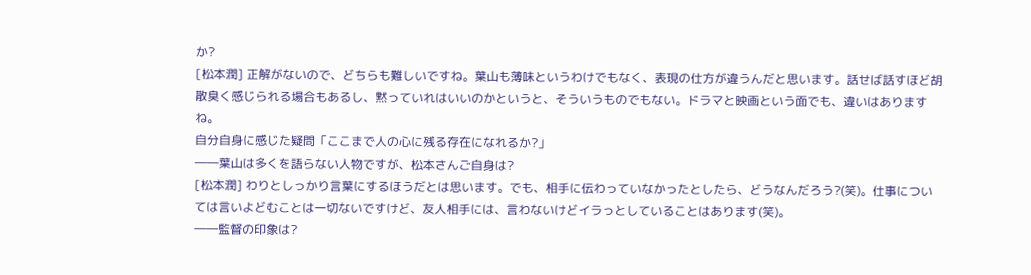か?
[松本潤] 正解がないので、どちらも難しいですね。葉山も薄味というわけでもなく、表現の仕方が違うんだと思います。話せば話すほど胡散臭く感じられる場合もあるし、黙っていれはいいのかというと、そういうものでもない。ドラマと映画という面でも、違いはありますね。
自分自身に感じた疑問「ここまで人の心に残る存在になれるか?」
――葉山は多くを語らない人物ですが、松本さんご自身は?
[松本潤] わりとしっかり言葉にするほうだとは思います。でも、相手に伝わっていなかったとしたら、どうなんだろう?(笑)。仕事については言いよどむことは一切ないですけど、友人相手には、言わないけどイラっとしていることはあります(笑)。
――監督の印象は?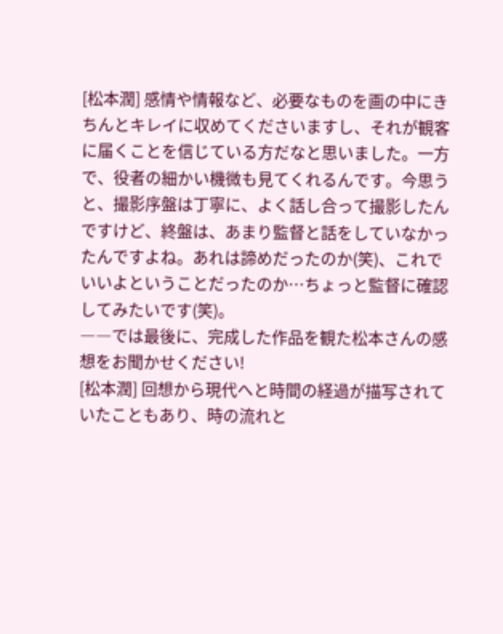[松本潤] 感情や情報など、必要なものを画の中にきちんとキレイに収めてくださいますし、それが観客に届くことを信じている方だなと思いました。一方で、役者の細かい機微も見てくれるんです。今思うと、撮影序盤は丁寧に、よく話し合って撮影したんですけど、終盤は、あまり監督と話をしていなかったんですよね。あれは諦めだったのか(笑)、これでいいよということだったのか…ちょっと監督に確認してみたいです(笑)。
――では最後に、完成した作品を観た松本さんの感想をお聞かせください!
[松本潤] 回想から現代へと時間の経過が描写されていたこともあり、時の流れと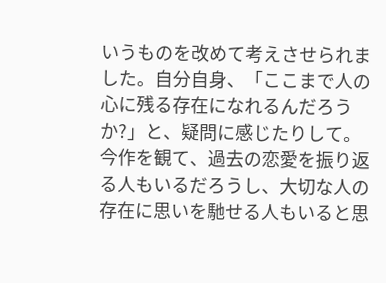いうものを改めて考えさせられました。自分自身、「ここまで人の心に残る存在になれるんだろうか?」と、疑問に感じたりして。今作を観て、過去の恋愛を振り返る人もいるだろうし、大切な人の存在に思いを馳せる人もいると思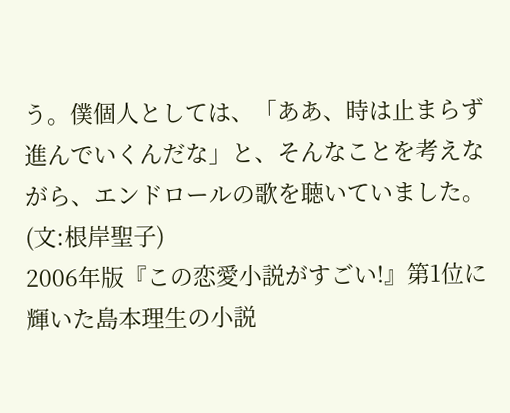う。僕個人としては、「ああ、時は止まらず進んでいくんだな」と、そんなことを考えながら、エンドロールの歌を聴いていました。
(文:根岸聖子)
2006年版『この恋愛小説がすごい!』第1位に輝いた島本理生の小説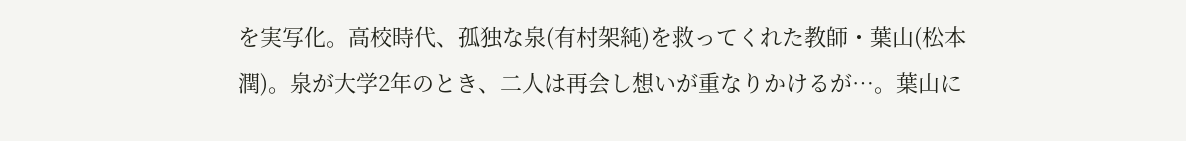を実写化。高校時代、孤独な泉(有村架純)を救ってくれた教師・葉山(松本潤)。泉が大学2年のとき、二人は再会し想いが重なりかけるが…。葉山に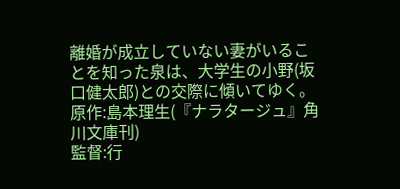離婚が成立していない妻がいることを知った泉は、大学生の小野(坂口健太郎)との交際に傾いてゆく。
原作:島本理生(『ナラタージュ』角川文庫刊)
監督:行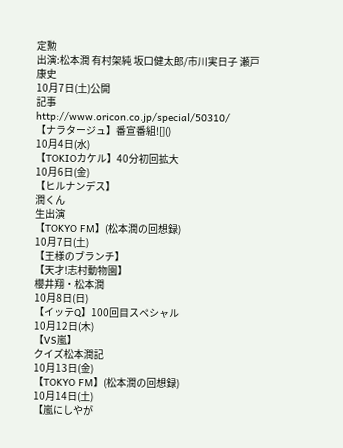定勲
出演:松本潤 有村架純 坂口健太郎/市川実日子 瀬戸康史
10月7日(土)公開
記事
http://www.oricon.co.jp/special/50310/
【ナラタージュ】番宣番組![]()
10月4日(水)
【TOKIOカケル】40分初回拡大
10月6日(金)
【ヒルナンデス】
潤くん
生出演
【TOKYO FM】(松本潤の回想録)
10月7日(土)
【王様のブランチ】
【天才!志村動物園】
櫻井翔・松本潤
10月8日(日)
【イッテQ】100回目スペシャル
10月12日(木)
【VS嵐】
クイズ松本潤記
10月13日(金)
【TOKYO FM】(松本潤の回想録)
10月14日(土)
【嵐にしやが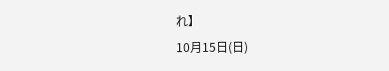れ】
10月15日(日)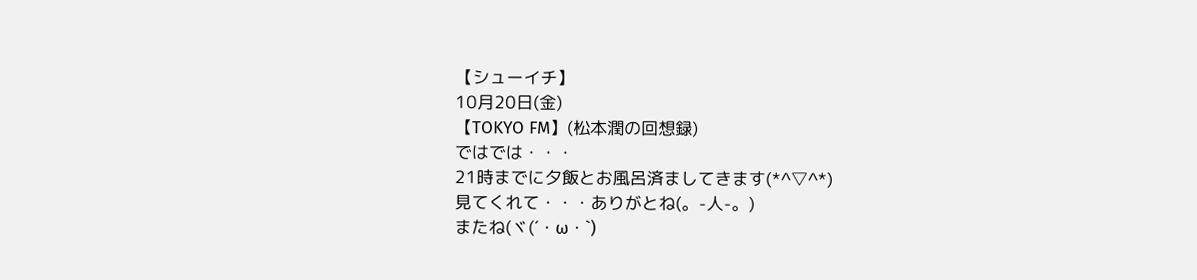【シューイチ】
10月20日(金)
【TOKYO FM】(松本潤の回想録)
ではでは・・・
21時までに夕飯とお風呂済ましてきます(*^▽^*)
見てくれて・・・ありがとね(。-人-。)
またね(ヾ(´・ω・`)